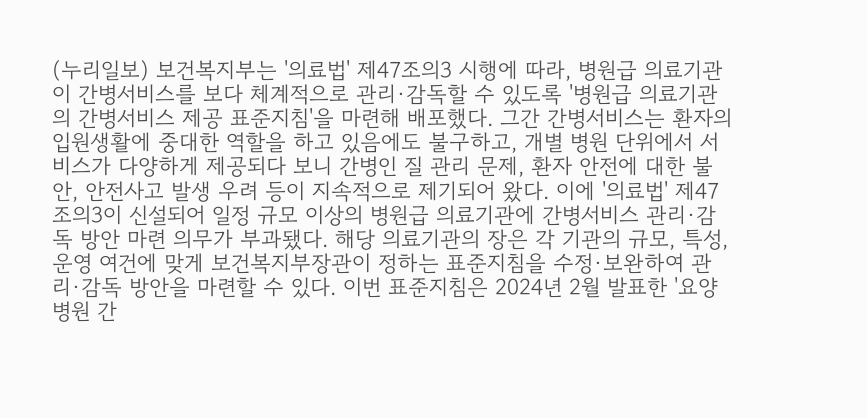(누리일보) 보건복지부는 '의료법' 제47조의3 시행에 따라, 병원급 의료기관이 간병서비스를 보다 체계적으로 관리·감독할 수 있도록 '병원급 의료기관의 간병서비스 제공 표준지침'을 마련해 배포했다. 그간 간병서비스는 환자의 입원생활에 중대한 역할을 하고 있음에도 불구하고, 개별 병원 단위에서 서비스가 다양하게 제공되다 보니 간병인 질 관리 문제, 환자 안전에 대한 불안, 안전사고 발생 우려 등이 지속적으로 제기되어 왔다. 이에 '의료법' 제47조의3이 신설되어 일정 규모 이상의 병원급 의료기관에 간병서비스 관리·감독 방안 마련 의무가 부과됐다. 해당 의료기관의 장은 각 기관의 규모, 특성, 운영 여건에 맞게 보건복지부장관이 정하는 표준지침을 수정·보완하여 관리·감독 방안을 마련할 수 있다. 이번 표준지침은 2024년 2월 발표한 '요양병원 간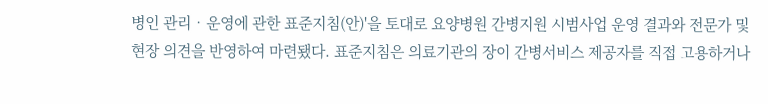병인 관리‧운영에 관한 표준지침(안)'을 토대로 요양병원 간병지원 시범사업 운영 결과와 전문가 및 현장 의견을 반영하여 마련됐다. 표준지침은 의료기관의 장이 간병서비스 제공자를 직접 고용하거나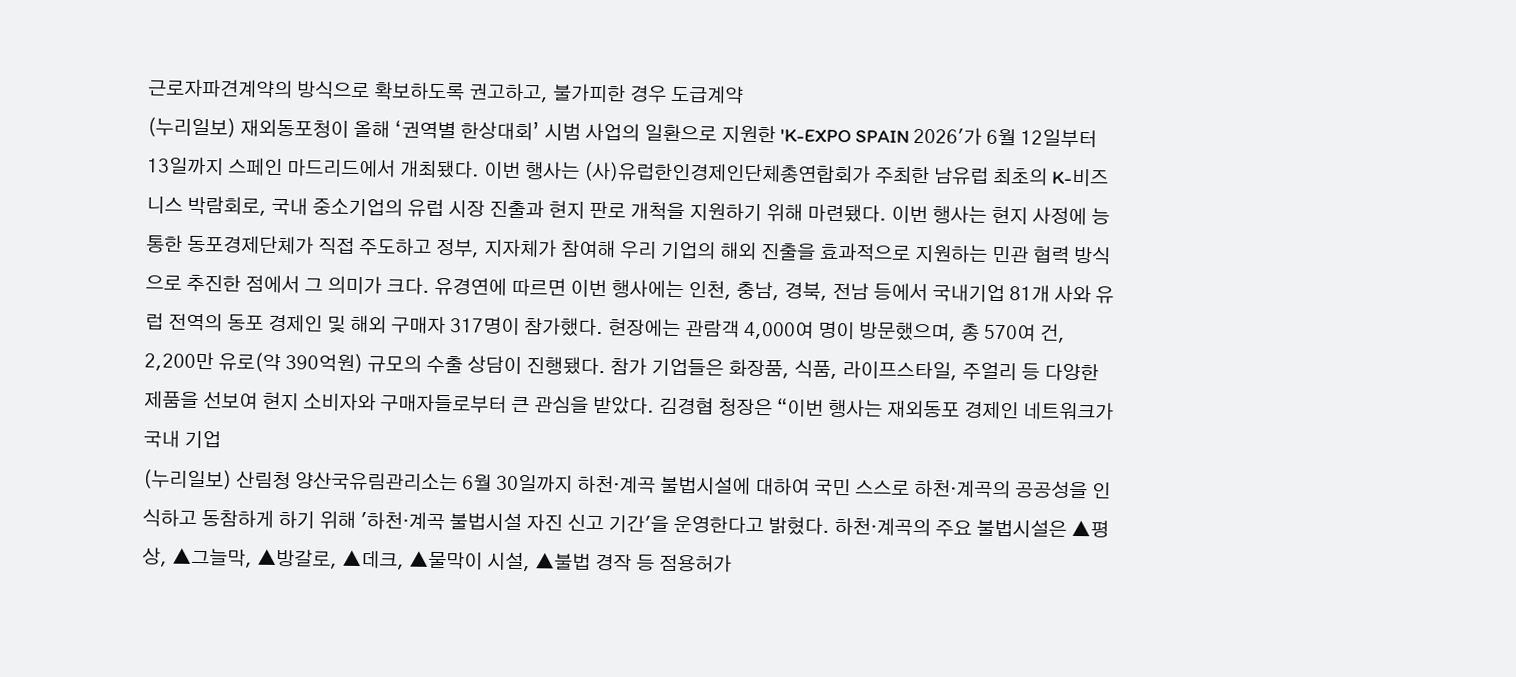근로자파견계약의 방식으로 확보하도록 권고하고, 불가피한 경우 도급계약
(누리일보) 재외동포청이 올해 ‘권역별 한상대회’ 시범 사업의 일환으로 지원한 'K-EXPO SPAIN 2026'가 6월 12일부터 13일까지 스페인 마드리드에서 개최됐다. 이번 행사는 (사)유럽한인경제인단체총연합회가 주최한 남유럽 최초의 K-비즈니스 박람회로, 국내 중소기업의 유럽 시장 진출과 현지 판로 개척을 지원하기 위해 마련됐다. 이번 행사는 현지 사정에 능통한 동포경제단체가 직접 주도하고 정부, 지자체가 참여해 우리 기업의 해외 진출을 효과적으로 지원하는 민관 협력 방식으로 추진한 점에서 그 의미가 크다. 유경연에 따르면 이번 행사에는 인천, 충남, 경북, 전남 등에서 국내기업 81개 사와 유럽 전역의 동포 경제인 및 해외 구매자 317명이 참가했다. 현장에는 관람객 4,000여 명이 방문했으며, 총 570여 건, 2,200만 유로(약 390억원) 규모의 수출 상담이 진행됐다. 참가 기업들은 화장품, 식품, 라이프스타일, 주얼리 등 다양한 제품을 선보여 현지 소비자와 구매자들로부터 큰 관심을 받았다. 김경협 청장은 “이번 행사는 재외동포 경제인 네트워크가 국내 기업
(누리일보) 산림청 양산국유림관리소는 6월 30일까지 하천·계곡 불법시설에 대하여 국민 스스로 하천·계곡의 공공성을 인식하고 동참하게 하기 위해 '하천·계곡 불법시설 자진 신고 기간'을 운영한다고 밝혔다. 하천·계곡의 주요 불법시설은 ▲평상, ▲그늘막, ▲방갈로, ▲데크, ▲물막이 시설, ▲불법 경작 등 점용허가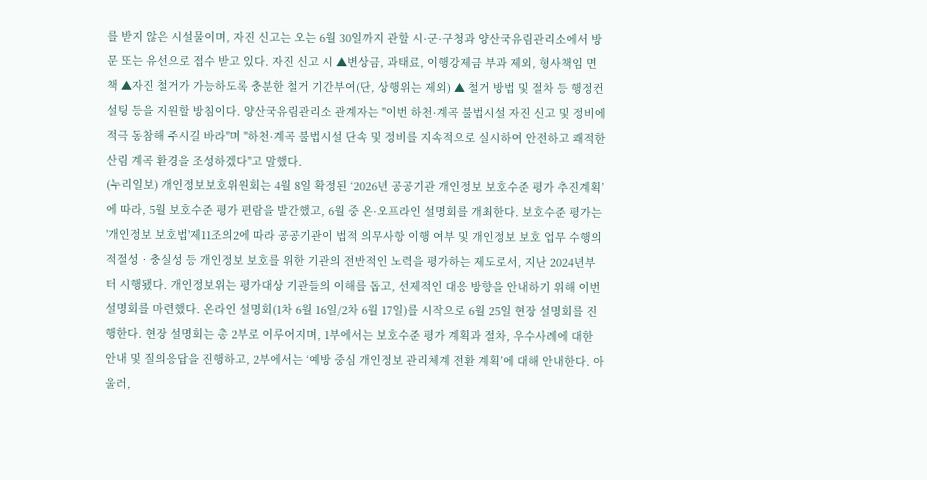를 받지 않은 시설물이며, 자진 신고는 오는 6월 30일까지 관할 시·군·구청과 양산국유림관리소에서 방문 또는 유선으로 접수 받고 있다. 자진 신고 시 ▲변상금, 과태료, 이행강제금 부과 제외, 형사책임 면책 ▲자진 철거가 가능하도록 충분한 철거 기간부여(단, 상행위는 제외) ▲ 철거 방법 및 절차 등 행정컨설팅 등을 지원할 방침이다. 양산국유림관리소 관계자는 "이번 하천·계곡 불법시설 자진 신고 및 정비에 적극 동참해 주시길 바라"며 "하천·계곡 불법시설 단속 및 정비를 지속적으로 실시하여 안전하고 쾌적한 산림 계곡 환경을 조성하겠다"고 말했다.
(누리일보) 개인정보보호위원회는 4월 8일 확정된 ‘2026년 공공기관 개인정보 보호수준 평가 추진계획’에 따라, 5월 보호수준 평가 편람을 발간했고, 6월 중 온·오프라인 설명회를 개최한다. 보호수준 평가는 '개인정보 보호법'제11조의2에 따라 공공기관이 법적 의무사항 이행 여부 및 개인정보 보호 업무 수행의 적절성‧충실성 등 개인정보 보호를 위한 기관의 전반적인 노력을 평가하는 제도로서, 지난 2024년부터 시행됐다. 개인정보위는 평가대상 기관들의 이해를 돕고, 선제적인 대응 방향을 안내하기 위해 이번 설명회를 마련했다. 온라인 설명회(1차 6월 16일/2차 6월 17일)를 시작으로 6월 25일 현장 설명회를 진행한다. 현장 설명회는 총 2부로 이루어지며, 1부에서는 보호수준 평가 계획과 절차, 우수사례에 대한 안내 및 질의응답을 진행하고, 2부에서는 ‘예방 중심 개인정보 관리체계 전환 계획’에 대해 안내한다. 아울러,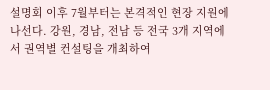설명회 이후 7월부터는 본격적인 현장 지원에 나선다. 강원, 경남, 전남 등 전국 3개 지역에서 권역별 컨설팅을 개최하여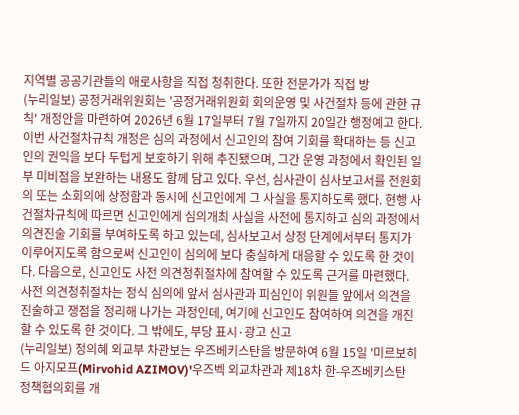지역별 공공기관들의 애로사항을 직접 청취한다. 또한 전문가가 직접 방
(누리일보) 공정거래위원회는 '공정거래위원회 회의운영 및 사건절차 등에 관한 규칙' 개정안을 마련하여 2026년 6월 17일부터 7월 7일까지 20일간 행정예고 한다. 이번 사건절차규칙 개정은 심의 과정에서 신고인의 참여 기회를 확대하는 등 신고인의 권익을 보다 두텁게 보호하기 위해 추진됐으며, 그간 운영 과정에서 확인된 일부 미비점을 보완하는 내용도 함께 담고 있다. 우선, 심사관이 심사보고서를 전원회의 또는 소회의에 상정함과 동시에 신고인에게 그 사실을 통지하도록 했다. 현행 사건절차규칙에 따르면 신고인에게 심의개최 사실을 사전에 통지하고 심의 과정에서 의견진술 기회를 부여하도록 하고 있는데, 심사보고서 상정 단계에서부터 통지가 이루어지도록 함으로써 신고인이 심의에 보다 충실하게 대응할 수 있도록 한 것이다. 다음으로, 신고인도 사전 의견청취절차에 참여할 수 있도록 근거를 마련했다. 사전 의견청취절차는 정식 심의에 앞서 심사관과 피심인이 위원들 앞에서 의견을 진술하고 쟁점을 정리해 나가는 과정인데, 여기에 신고인도 참여하여 의견을 개진할 수 있도록 한 것이다. 그 밖에도, 부당 표시·광고 신고
(누리일보) 정의혜 외교부 차관보는 우즈베키스탄을 방문하여 6월 15일 '미르보히드 아지모프(Mirvohid AZIMOV)'우즈벡 외교차관과 제18차 한-우즈베키스탄 정책협의회를 개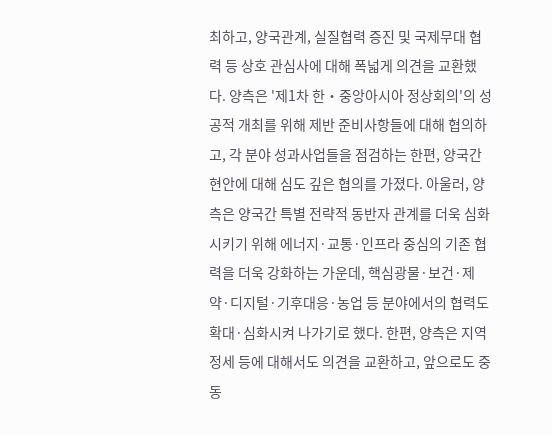최하고, 양국관계, 실질협력 증진 및 국제무대 협력 등 상호 관심사에 대해 폭넓게 의견을 교환했다. 양측은 '제1차 한‧중앙아시아 정상회의'의 성공적 개최를 위해 제반 준비사항들에 대해 협의하고, 각 분야 성과사업들을 점검하는 한편, 양국간 현안에 대해 심도 깊은 협의를 가졌다. 아울러, 양측은 양국간 특별 전략적 동반자 관계를 더욱 심화시키기 위해 에너지·교통·인프라 중심의 기존 협력을 더욱 강화하는 가운데, 핵심광물·보건·제약·디지털·기후대응·농업 등 분야에서의 협력도 확대·심화시켜 나가기로 했다. 한편, 양측은 지역 정세 등에 대해서도 의견을 교환하고, 앞으로도 중동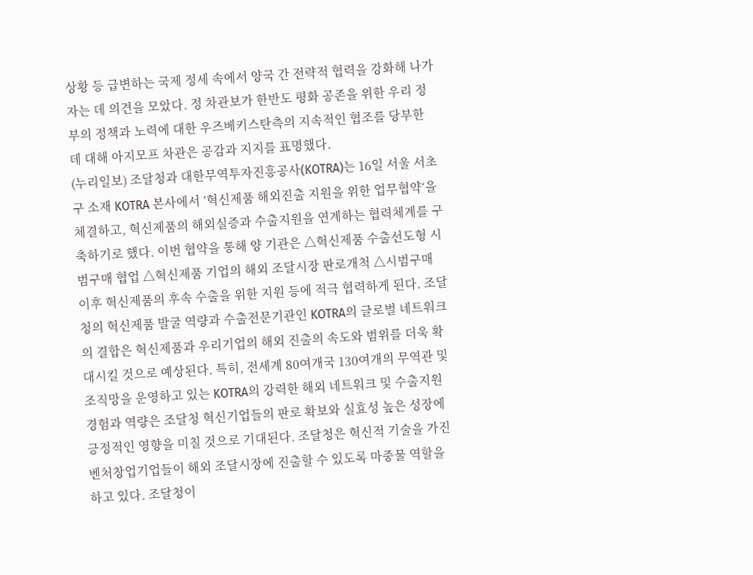상황 등 급변하는 국제 정세 속에서 양국 간 전략적 협력을 강화해 나가자는 데 의견을 모았다. 정 차관보가 한반도 평화 공존을 위한 우리 정부의 정책과 노력에 대한 우즈베키스탄측의 지속적인 협조를 당부한 데 대해 아지모프 차관은 공감과 지지를 표명했다.
(누리일보) 조달청과 대한무역투자진흥공사(KOTRA)는 16일 서울 서초구 소재 KOTRA 본사에서 ’혁신제품 해외진출 지원을 위한 업무협약‘을 체결하고, 혁신제품의 해외실증과 수출지원을 연계하는 협력체계를 구축하기로 했다. 이번 협약을 통해 양 기관은 △혁신제품 수출선도형 시범구매 협업 △혁신제품 기업의 해외 조달시장 판로개척 △시범구매 이후 혁신제품의 후속 수출을 위한 지원 등에 적극 협력하게 된다. 조달청의 혁신제품 발굴 역량과 수출전문기관인 KOTRA의 글로벌 네트워크의 결합은 혁신제품과 우리기업의 해외 진출의 속도와 범위를 더욱 확대시킬 것으로 예상된다. 특히, 전세계 80여개국 130여개의 무역관 및 조직망을 운영하고 있는 KOTRA의 강력한 해외 네트워크 및 수출지원 경험과 역량은 조달청 혁신기업들의 판로 확보와 실효성 높은 성장에 긍정적인 영향을 미칠 것으로 기대된다. 조달청은 혁신적 기술을 가진 벤처창업기업들이 해외 조달시장에 진출할 수 있도록 마중물 역할을 하고 있다. 조달청이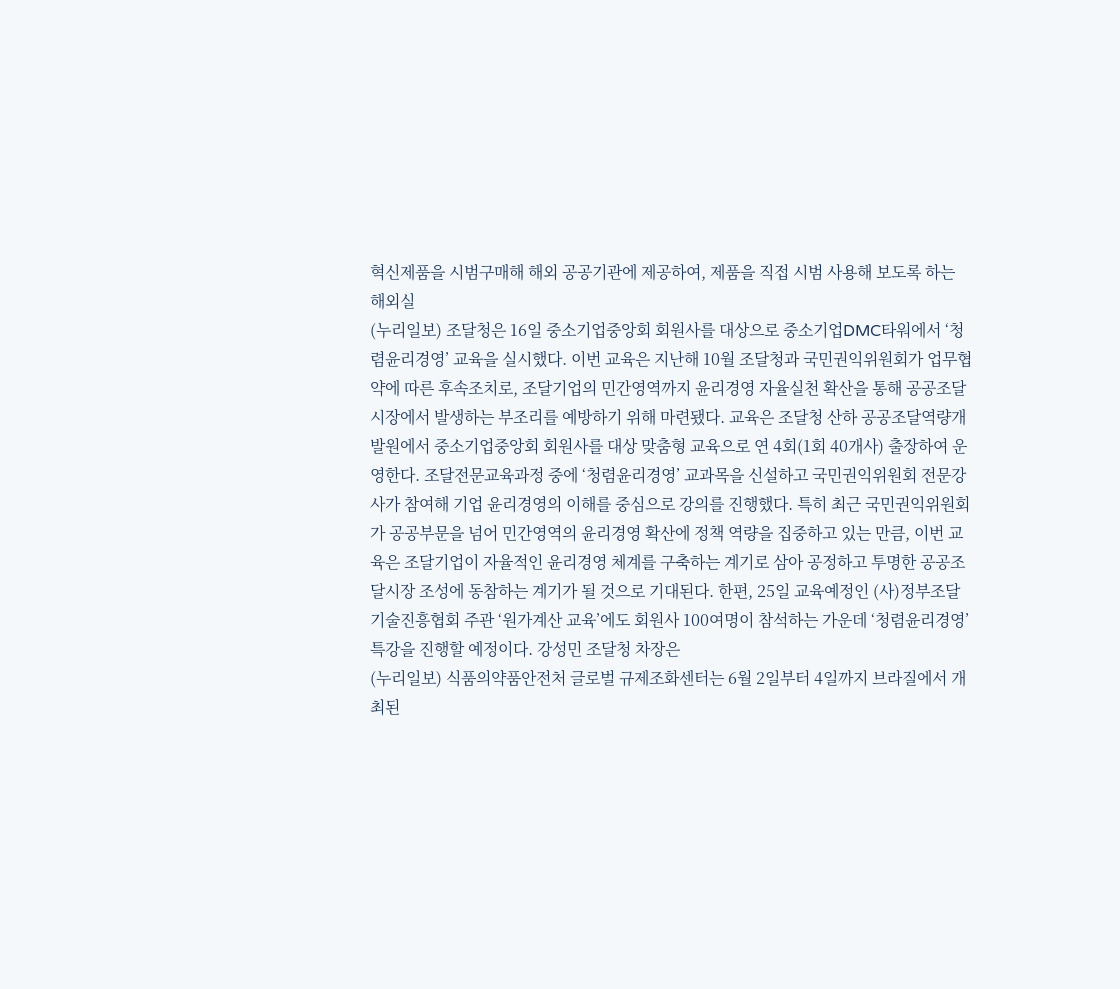혁신제품을 시범구매해 해외 공공기관에 제공하여, 제품을 직접 시범 사용해 보도록 하는 해외실
(누리일보) 조달청은 16일 중소기업중앙회 회원사를 대상으로 중소기업DMC타워에서 ‘청렴윤리경영’ 교육을 실시했다. 이번 교육은 지난해 10월 조달청과 국민권익위원회가 업무협약에 따른 후속조치로, 조달기업의 민간영역까지 윤리경영 자율실천 확산을 통해 공공조달시장에서 발생하는 부조리를 예방하기 위해 마련됐다. 교육은 조달청 산하 공공조달역량개발원에서 중소기업중앙회 회원사를 대상 맞춤형 교육으로 연 4회(1회 40개사) 출장하여 운영한다. 조달전문교육과정 중에 ‘청렴윤리경영’ 교과목을 신설하고 국민권익위원회 전문강사가 참여해 기업 윤리경영의 이해를 중심으로 강의를 진행했다. 특히 최근 국민권익위원회가 공공부문을 넘어 민간영역의 윤리경영 확산에 정책 역량을 집중하고 있는 만큼, 이번 교육은 조달기업이 자율적인 윤리경영 체계를 구축하는 계기로 삼아 공정하고 투명한 공공조달시장 조성에 동참하는 계기가 될 것으로 기대된다. 한편, 25일 교육예정인 (사)정부조달기술진흥협회 주관 ‘원가계산 교육’에도 회원사 100여명이 참석하는 가운데 ‘청렴윤리경영’ 특강을 진행할 예정이다. 강성민 조달청 차장은
(누리일보) 식품의약품안전처 글로벌 규제조화센터는 6월 2일부터 4일까지 브라질에서 개최된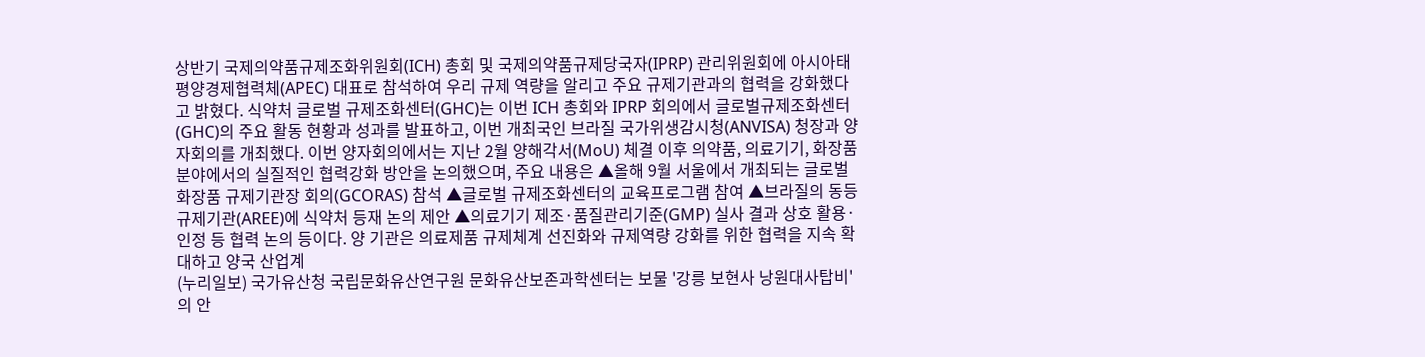상반기 국제의약품규제조화위원회(ICH) 총회 및 국제의약품규제당국자(IPRP) 관리위원회에 아시아태평양경제협력체(APEC) 대표로 참석하여 우리 규제 역량을 알리고 주요 규제기관과의 협력을 강화했다고 밝혔다. 식약처 글로벌 규제조화센터(GHC)는 이번 ICH 총회와 IPRP 회의에서 글로벌규제조화센터(GHC)의 주요 활동 현황과 성과를 발표하고, 이번 개최국인 브라질 국가위생감시청(ANVISA) 청장과 양자회의를 개최했다. 이번 양자회의에서는 지난 2월 양해각서(MoU) 체결 이후 의약품, 의료기기, 화장품 분야에서의 실질적인 협력강화 방안을 논의했으며, 주요 내용은 ▲올해 9월 서울에서 개최되는 글로벌 화장품 규제기관장 회의(GCORAS) 참석 ▲글로벌 규제조화센터의 교육프로그램 참여 ▲브라질의 동등규제기관(AREE)에 식약처 등재 논의 제안 ▲의료기기 제조·품질관리기준(GMP) 실사 결과 상호 활용·인정 등 협력 논의 등이다. 양 기관은 의료제품 규제체계 선진화와 규제역량 강화를 위한 협력을 지속 확대하고 양국 산업계
(누리일보) 국가유산청 국립문화유산연구원 문화유산보존과학센터는 보물 '강릉 보현사 낭원대사탑비'의 안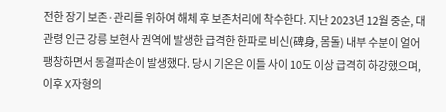전한 장기 보존·관리를 위하여 해체 후 보존처리에 착수한다. 지난 2023년 12월 중순, 대관령 인근 강릉 보현사 권역에 발생한 급격한 한파로 비신(碑身, 몸돌) 내부 수분이 얼어 팽창하면서 동결파손이 발생했다. 당시 기온은 이틀 사이 10도 이상 급격히 하강했으며, 이후 X자형의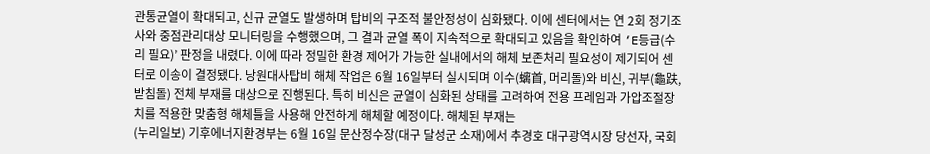관통균열이 확대되고, 신규 균열도 발생하며 탑비의 구조적 불안정성이 심화됐다. 이에 센터에서는 연 2회 정기조사와 중점관리대상 모니터링을 수행했으며, 그 결과 균열 폭이 지속적으로 확대되고 있음을 확인하여 ‘E등급(수리 필요)’ 판정을 내렸다. 이에 따라 정밀한 환경 제어가 가능한 실내에서의 해체 보존처리 필요성이 제기되어 센터로 이송이 결정됐다. 낭원대사탑비 해체 작업은 6월 16일부터 실시되며 이수(螭首, 머리돌)와 비신, 귀부(龜趺, 받침돌) 전체 부재를 대상으로 진행된다. 특히 비신은 균열이 심화된 상태를 고려하여 전용 프레임과 가압조절장치를 적용한 맞춤형 해체틀을 사용해 안전하게 해체할 예정이다. 해체된 부재는
(누리일보) 기후에너지환경부는 6월 16일 문산정수장(대구 달성군 소재)에서 추경호 대구광역시장 당선자, 국회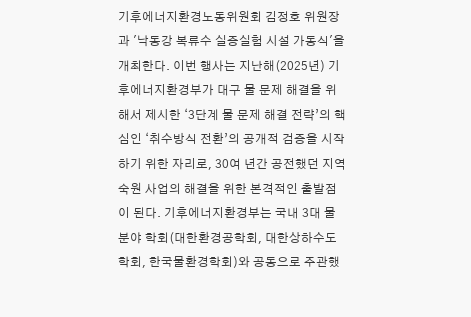기후에너지환경노동위원회 김정호 위원장과 '낙동강 복류수 실증실험 시설 가동식'을 개최한다. 이번 행사는 지난해(2025년) 기후에너지환경부가 대구 물 문제 해결을 위해서 제시한 ‘3단계 물 문제 해결 전략’의 핵심인 ‘취수방식 전환’의 공개적 검증을 시작하기 위한 자리로, 30여 년간 공전했던 지역 숙원 사업의 해결을 위한 본격적인 출발점이 된다. 기후에너지환경부는 국내 3대 물 분야 학회(대한환경공학회, 대한상하수도학회, 한국물환경학회)와 공동으로 주관했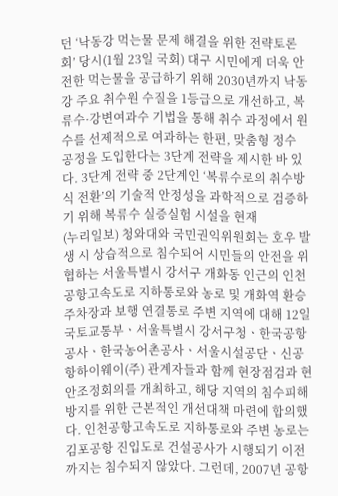던 ‘낙동강 먹는물 문제 해결을 위한 전략토론회’ 당시(1월 23일 국회) 대구 시민에게 더욱 안전한 먹는물을 공급하기 위해 2030년까지 낙동강 주요 취수원 수질을 1등급으로 개선하고, 복류수·강변여과수 기법을 통해 취수 과정에서 원수를 선제적으로 여과하는 한편, 맞춤형 정수 공정을 도입한다는 3단계 전략을 제시한 바 있다. 3단계 전략 중 2단계인 ‘복류수로의 취수방식 전환’의 기술적 안정성을 과학적으로 검증하기 위해 복류수 실증실험 시설을 현재
(누리일보) 청와대와 국민권익위원회는 호우 발생 시 상습적으로 침수되어 시민들의 안전을 위협하는 서울특별시 강서구 개화동 인근의 인천공항고속도로 지하통로와 농로 및 개화역 환승주차장과 보행 연결통로 주변 지역에 대해 12일 국토교통부ㆍ서울특별시 강서구청ㆍ한국공항공사ㆍ한국농어촌공사ㆍ서울시설공단ㆍ신공항하이웨이(주) 관계자들과 함께 현장점검과 현안조정회의를 개최하고, 해당 지역의 침수피해 방지를 위한 근본적인 개선대책 마련에 합의했다. 인천공항고속도로 지하통로와 주변 농로는 김포공항 진입도로 건설공사가 시행되기 이전까지는 침수되지 않았다. 그런데, 2007년 공항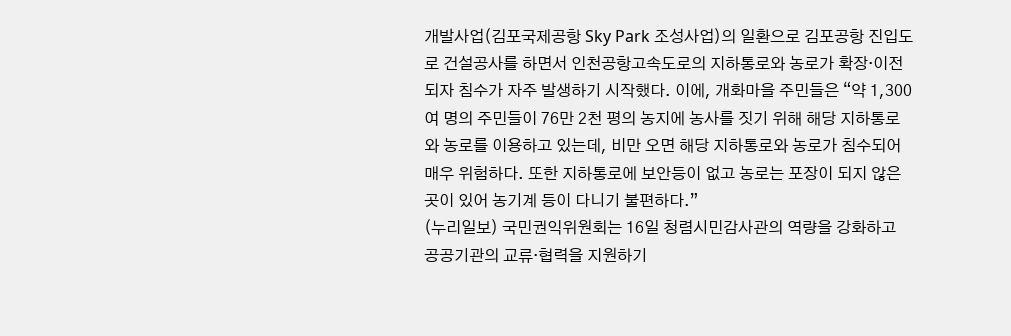개발사업(김포국제공항 Sky Park 조성사업)의 일환으로 김포공항 진입도로 건설공사를 하면서 인천공항고속도로의 지하통로와 농로가 확장‧이전되자 침수가 자주 발생하기 시작했다. 이에, 개화마을 주민들은 “약 1,300여 명의 주민들이 76만 2천 평의 농지에 농사를 짓기 위해 해당 지하통로와 농로를 이용하고 있는데, 비만 오면 해당 지하통로와 농로가 침수되어 매우 위험하다. 또한 지하통로에 보안등이 없고 농로는 포장이 되지 않은 곳이 있어 농기계 등이 다니기 불편하다.”
(누리일보) 국민권익위원회는 16일 청렴시민감사관의 역량을 강화하고 공공기관의 교류·협력을 지원하기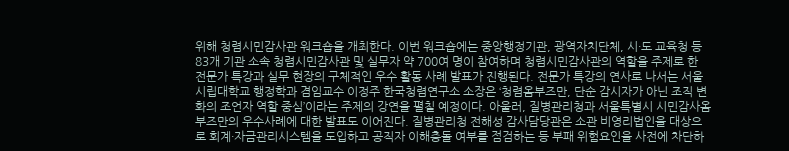위해 청렴시민감사관 워크숍을 개최한다. 이번 워크숍에는 중앙행정기관, 광역자치단체, 시·도 교육청 등 83개 기관 소속 청렴시민감사관 및 실무자 약 700여 명이 참여하며 청렴시민감사관의 역할을 주제로 한 전문가 특강과 실무 현장의 구체적인 우수 활동 사례 발표가 진행된다. 전문가 특강의 연사로 나서는 서울시립대학교 행정학과 겸임교수 이정주 한국청렴연구소 소장은 ‘청렴옴부즈만, 단순 감시자가 아닌 조직 변화의 조언자 역할 중심’이라는 주제의 강연을 펼칠 예정이다. 아울러, 질병관리청과 서울특별시 시민감사옴부즈만의 우수사례에 대한 발표도 이어진다. 질병관리청 전해성 감사담당관은 소관 비영리법인을 대상으로 회계·자금관리시스템을 도입하고 공직자 이해충돌 여부를 점검하는 등 부패 위험요인을 사전에 차단하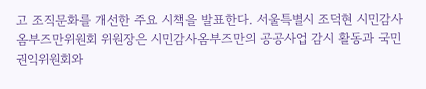고 조직문화를 개선한 주요 시책을 발표한다. 서울특별시 조덕현 시민감사옴부즈만위원회 위원장은 시민감사옴부즈만의 공공사업 감시 활동과 국민권익위원회와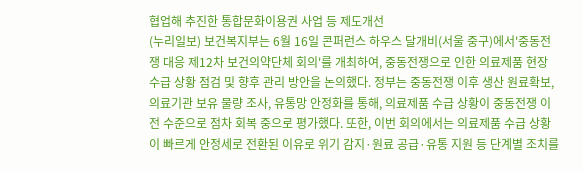협업해 추진한 통합문화이용권 사업 등 제도개선
(누리일보) 보건복지부는 6월 16일 콘퍼런스 하우스 달개비(서울 중구)에서'중동전쟁 대응 제12차 보건의약단체 회의'를 개최하여, 중동전쟁으로 인한 의료제품 현장 수급 상황 점검 및 향후 관리 방안을 논의했다. 정부는 중동전쟁 이후 생산 원료확보, 의료기관 보유 물량 조사, 유통망 안정화를 통해, 의료제품 수급 상황이 중동전쟁 이전 수준으로 점차 회복 중으로 평가했다. 또한, 이번 회의에서는 의료제품 수급 상황이 빠르게 안정세로 전환된 이유로 위기 감지·원료 공급·유통 지원 등 단계별 조치를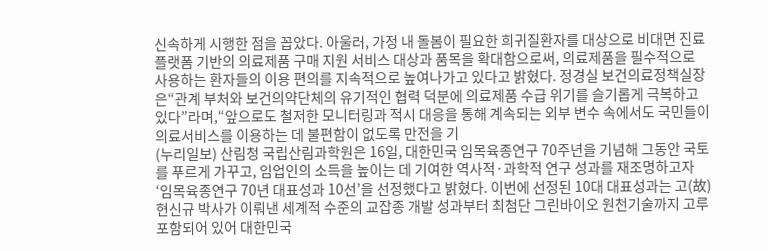신속하게 시행한 점을 꼽았다. 아울러, 가정 내 돌봄이 필요한 희귀질환자를 대상으로 비대면 진료 플랫폼 기반의 의료제품 구매 지원 서비스 대상과 품목을 확대함으로써, 의료제품을 필수적으로 사용하는 환자들의 이용 편의를 지속적으로 높여나가고 있다고 밝혔다. 정경실 보건의료정책실장은“관계 부처와 보건의약단체의 유기적인 협력 덕분에 의료제품 수급 위기를 슬기롭게 극복하고 있다”라며,“앞으로도 철저한 모니터링과 적시 대응을 통해 계속되는 외부 변수 속에서도 국민들이 의료서비스를 이용하는 데 불편함이 없도록 만전을 기
(누리일보) 산림청 국립산림과학원은 16일, 대한민국 임목육종연구 70주년을 기념해 그동안 국토를 푸르게 가꾸고, 임업인의 소득을 높이는 데 기여한 역사적·과학적 연구 성과를 재조명하고자 ‘임목육종연구 70년 대표성과 10선’을 선정했다고 밝혔다. 이번에 선정된 10대 대표성과는 고(故) 현신규 박사가 이뤄낸 세계적 수준의 교잡종 개발 성과부터 최첨단 그린바이오 원천기술까지 고루 포함되어 있어 대한민국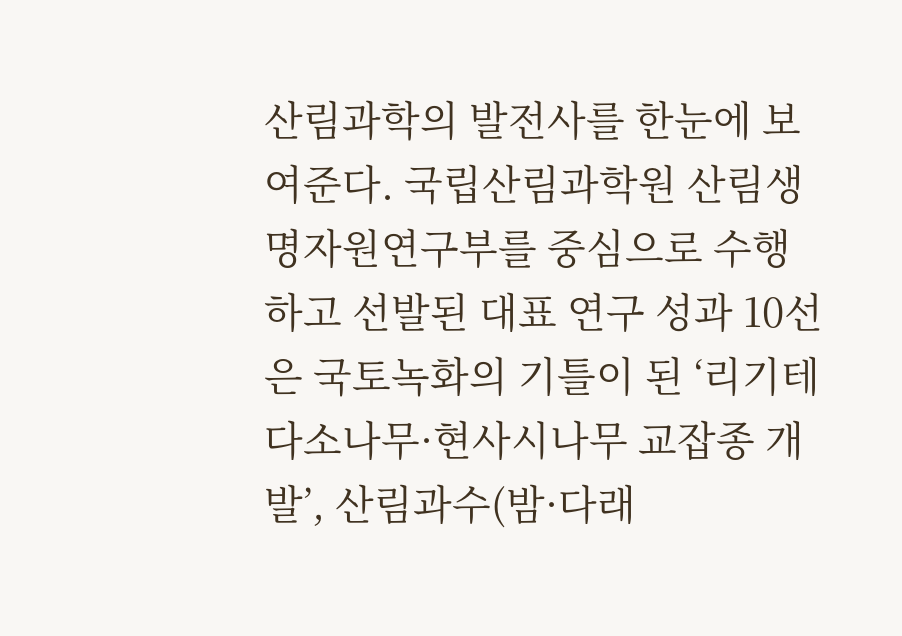산림과학의 발전사를 한눈에 보여준다. 국립산림과학원 산림생명자원연구부를 중심으로 수행하고 선발된 대표 연구 성과 10선은 국토녹화의 기틀이 된 ‘리기테다소나무·현사시나무 교잡종 개발’, 산림과수(밤·다래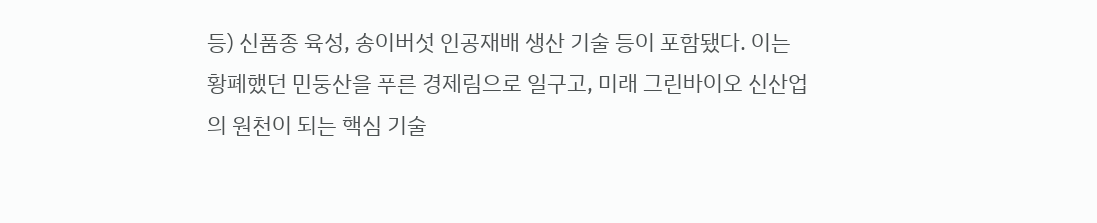등) 신품종 육성, 송이버섯 인공재배 생산 기술 등이 포함됐다. 이는 황폐했던 민둥산을 푸른 경제림으로 일구고, 미래 그린바이오 신산업의 원천이 되는 핵심 기술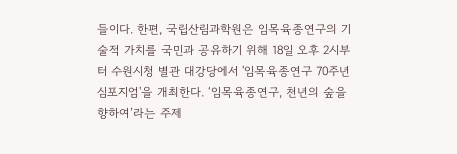들이다. 한편, 국립산림과학원은 임목육종연구의 기술적 가치를 국민과 공유하기 위해 18일 오후 2시부터 수원시청 별관 대강당에서 '임목육종연구 70주년 심포지엄'을 개최한다. ‘임목육종연구, 천년의 숲을 향하여’라는 주제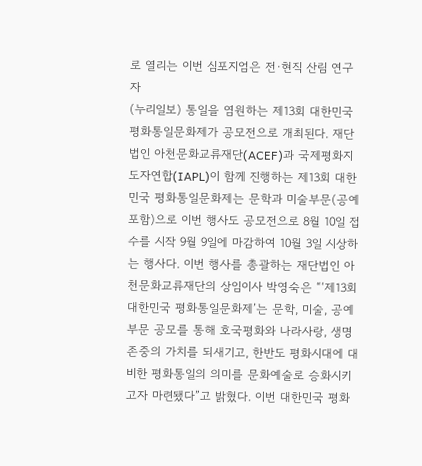로 열리는 이번 심포지엄은 전·현직 산림 연구자
(누리일보) 통일을 염원하는 제13회 대한민국 평화통일문화제가 공모전으로 개최된다. 재단법인 아천문화교류재단(ACEF)과 국제평화지도자연합(IAPL)이 함께 진행하는 제13회 대한민국 평화통일문화제는 문학과 미술부문(공예포함)으로 이번 행사도 공모전으로 8월 10일 접수를 시작 9월 9일에 마감하여 10월 3일 시상하는 행사다. 이번 행사를 총괄하는 재단법인 아천문화교류재단의 상임이사 박영숙은 “‘제13회 대한민국 평화통일문화제’는 문학, 미술, 공예 부문 공모를 통해 호국평화와 나라사랑, 생명존중의 가치를 되새기고, 한반도 평화시대에 대비한 평화통일의 의미를 문화예술로 승화시키고자 마련됐다”고 밝혔다. 이번 대한민국 평화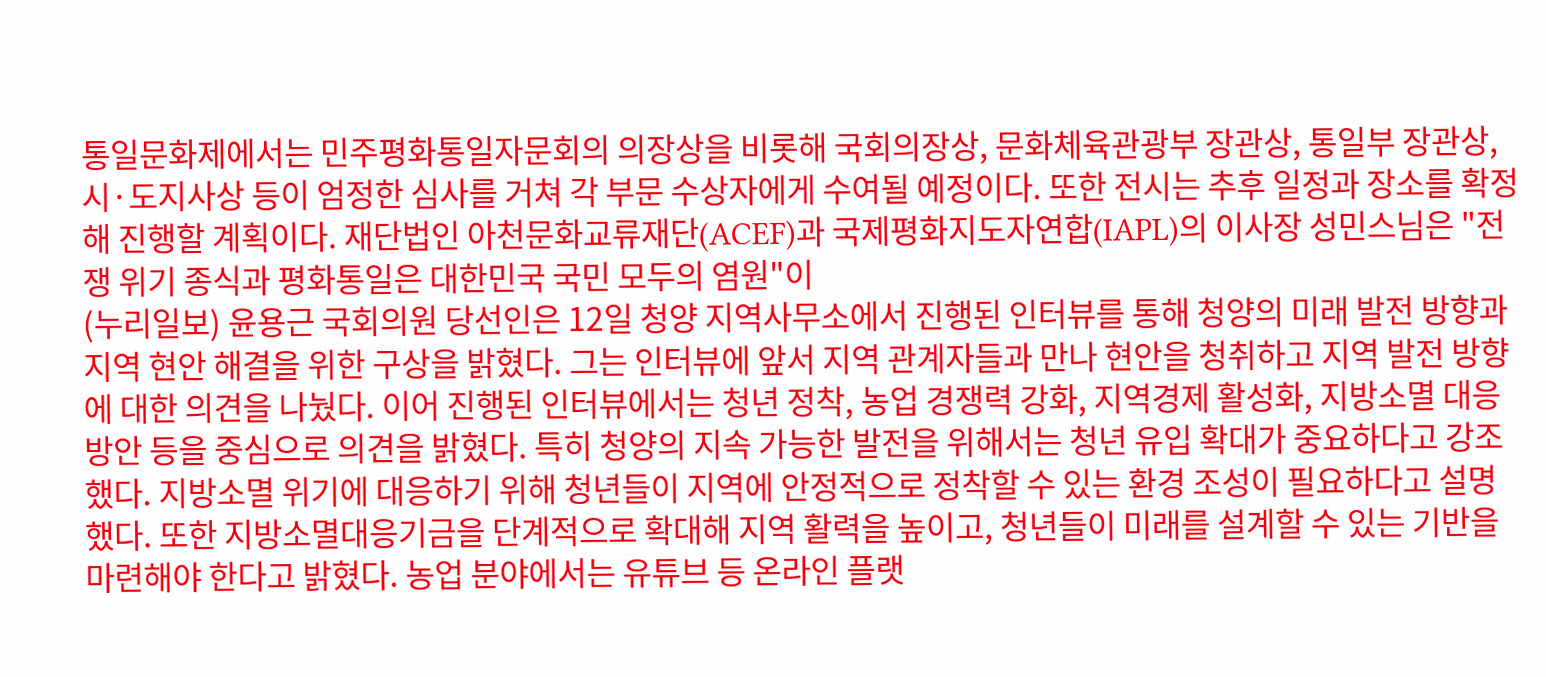통일문화제에서는 민주평화통일자문회의 의장상을 비롯해 국회의장상, 문화체육관광부 장관상, 통일부 장관상, 시·도지사상 등이 엄정한 심사를 거쳐 각 부문 수상자에게 수여될 예정이다. 또한 전시는 추후 일정과 장소를 확정해 진행할 계획이다. 재단법인 아천문화교류재단(ACEF)과 국제평화지도자연합(IAPL)의 이사장 성민스님은 "전쟁 위기 종식과 평화통일은 대한민국 국민 모두의 염원"이
(누리일보) 윤용근 국회의원 당선인은 12일 청양 지역사무소에서 진행된 인터뷰를 통해 청양의 미래 발전 방향과 지역 현안 해결을 위한 구상을 밝혔다. 그는 인터뷰에 앞서 지역 관계자들과 만나 현안을 청취하고 지역 발전 방향에 대한 의견을 나눴다. 이어 진행된 인터뷰에서는 청년 정착, 농업 경쟁력 강화, 지역경제 활성화, 지방소멸 대응 방안 등을 중심으로 의견을 밝혔다. 특히 청양의 지속 가능한 발전을 위해서는 청년 유입 확대가 중요하다고 강조했다. 지방소멸 위기에 대응하기 위해 청년들이 지역에 안정적으로 정착할 수 있는 환경 조성이 필요하다고 설명했다. 또한 지방소멸대응기금을 단계적으로 확대해 지역 활력을 높이고, 청년들이 미래를 설계할 수 있는 기반을 마련해야 한다고 밝혔다. 농업 분야에서는 유튜브 등 온라인 플랫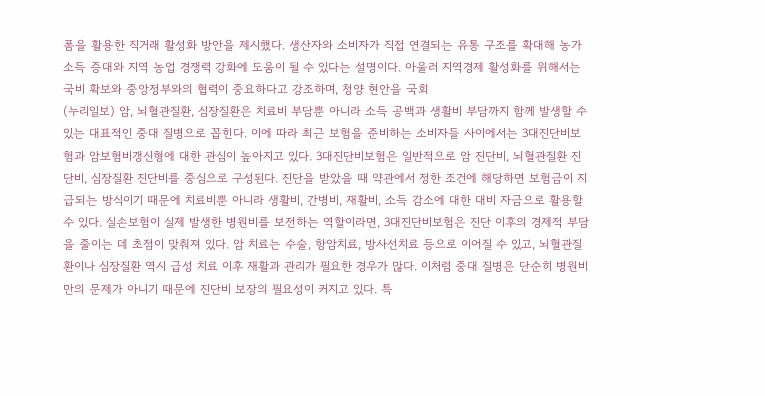폼을 활용한 직거래 활성화 방안을 제시했다. 생산자와 소비자가 직접 연결되는 유통 구조를 확대해 농가 소득 증대와 지역 농업 경쟁력 강화에 도움이 될 수 있다는 설명이다. 아울러 지역경제 활성화를 위해서는 국비 확보와 중앙정부와의 협력이 중요하다고 강조하며, 청양 현안을 국회
(누리일보) 암, 뇌혈관질환, 심장질환은 치료비 부담뿐 아니라 소득 공백과 생활비 부담까지 함께 발생할 수 있는 대표적인 중대 질병으로 꼽힌다. 이에 따라 최근 보험을 준비하는 소비자들 사이에서는 3대진단비보험과 암보험비갱신형에 대한 관심이 높아지고 있다. 3대진단비보험은 일반적으로 암 진단비, 뇌혈관질환 진단비, 심장질환 진단비를 중심으로 구성된다. 진단을 받았을 때 약관에서 정한 조건에 해당하면 보험금이 지급되는 방식이기 때문에 치료비뿐 아니라 생활비, 간병비, 재활비, 소득 감소에 대한 대비 자금으로 활용할 수 있다. 실손보험이 실제 발생한 병원비를 보전하는 역할이라면, 3대진단비보험은 진단 이후의 경제적 부담을 줄이는 데 초점이 맞춰져 있다. 암 치료는 수술, 항암치료, 방사선치료 등으로 이어질 수 있고, 뇌혈관질환이나 심장질환 역시 급성 치료 이후 재활과 관리가 필요한 경우가 많다. 이처럼 중대 질병은 단순히 병원비만의 문제가 아니기 때문에 진단비 보장의 필요성이 커지고 있다. 특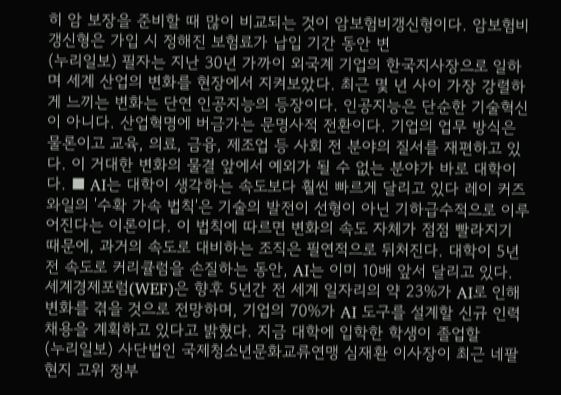히 암 보장을 준비할 때 많이 비교되는 것이 암보험비갱신형이다. 암보험비갱신형은 가입 시 정해진 보험료가 납입 기간 동안 변
(누리일보) 필자는 지난 30년 가까이 외국계 기업의 한국지사장으로 일하며 세계 산업의 변화를 현장에서 지켜보았다. 최근 몇 년 사이 가장 강렬하게 느끼는 변화는 단연 인공지능의 등장이다. 인공지능은 단순한 기술혁신이 아니다. 산업혁명에 버금가는 문명사적 전환이다. 기업의 업무 방식은 물론이고 교육, 의료, 금융, 제조업 등 사회 전 분야의 질서를 재편하고 있다. 이 거대한 변화의 물결 앞에서 예외가 될 수 없는 분야가 바로 대학이다. ■ AI는 대학이 생각하는 속도보다 훨씬 빠르게 달리고 있다 레이 커즈와일의 '수확 가속 법칙'은 기술의 발전이 선형이 아닌 기하급수적으로 이루어진다는 이론이다. 이 법칙에 따르면 변화의 속도 자체가 점점 빨라지기 때문에, 과거의 속도로 대비하는 조직은 필연적으로 뒤처진다. 대학이 5년 전 속도로 커리큘럼을 손질하는 동안, AI는 이미 10배 앞서 달리고 있다. 세계경제포럼(WEF)은 향후 5년간 전 세계 일자리의 약 23%가 AI로 인해 변화를 겪을 것으로 전망하며, 기업의 70%가 AI 도구를 설계할 신규 인력 채용을 계획하고 있다고 밝혔다. 지금 대학에 입학한 학생이 졸업할
(누리일보) 사단법인 국제청소년문화교류연맹 심재환 이사장이 최근 네팔 현지 고위 정부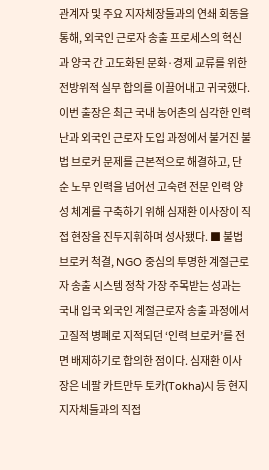관계자 및 주요 지자체장들과의 연쇄 회동을 통해, 외국인 근로자 송출 프로세스의 혁신과 양국 간 고도화된 문화·경제 교류를 위한 전방위적 실무 합의를 이끌어내고 귀국했다. 이번 출장은 최근 국내 농어촌의 심각한 인력난과 외국인 근로자 도입 과정에서 불거진 불법 브로커 문제를 근본적으로 해결하고, 단순 노무 인력을 넘어선 고숙련 전문 인력 양성 체계를 구축하기 위해 심재환 이사장이 직접 현장을 진두지휘하며 성사됐다. ■ 불법 브로커 척결, NGO 중심의 투명한 계절근로자 송출 시스템 정착 가장 주목받는 성과는 국내 입국 외국인 계절근로자 송출 과정에서 고질적 병폐로 지적되던 ‘인력 브로커’를 전면 배제하기로 합의한 점이다. 심재환 이사장은 네팔 카트만두 토카(Tokha)시 등 현지 지자체들과의 직접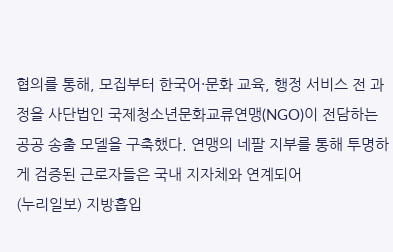협의를 통해, 모집부터 한국어·문화 교육, 행정 서비스 전 과정을 사단법인 국제청소년문화교류연맹(NGO)이 전담하는 공공 송출 모델을 구축했다. 연맹의 네팔 지부를 통해 투명하게 검증된 근로자들은 국내 지자체와 연계되어
(누리일보) 지방흡입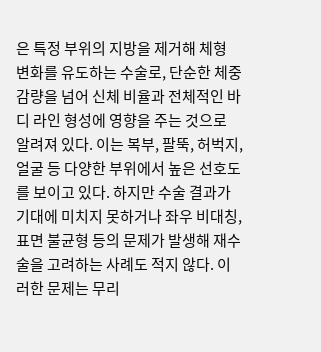은 특정 부위의 지방을 제거해 체형 변화를 유도하는 수술로, 단순한 체중 감량을 넘어 신체 비율과 전체적인 바디 라인 형성에 영향을 주는 것으로 알려져 있다. 이는 복부, 팔뚝, 허벅지, 얼굴 등 다양한 부위에서 높은 선호도를 보이고 있다. 하지만 수술 결과가 기대에 미치지 못하거나 좌우 비대칭, 표면 불균형 등의 문제가 발생해 재수술을 고려하는 사례도 적지 않다. 이러한 문제는 무리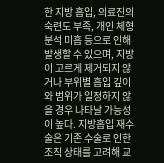한 지방 흡입, 의료진의 숙련도 부족, 개인 체형 분석 미흡 등으로 인해 발생할 수 있으며, 지방이 고르게 제거되지 않거나 부위별 흡입 깊이와 범위가 일정하지 않을 경우 나타날 가능성이 높다. 지방흡입 재수술은 기존 수술로 인한 조직 상태를 고려해 교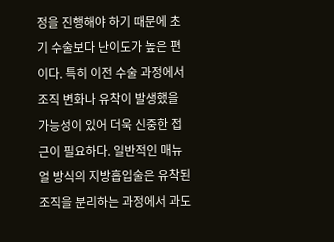정을 진행해야 하기 때문에 초기 수술보다 난이도가 높은 편이다. 특히 이전 수술 과정에서 조직 변화나 유착이 발생했을 가능성이 있어 더욱 신중한 접근이 필요하다. 일반적인 매뉴얼 방식의 지방흡입술은 유착된 조직을 분리하는 과정에서 과도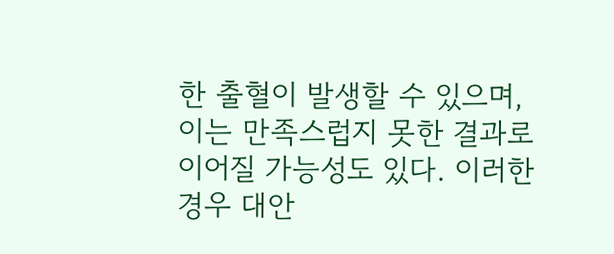한 출혈이 발생할 수 있으며, 이는 만족스럽지 못한 결과로 이어질 가능성도 있다. 이러한 경우 대안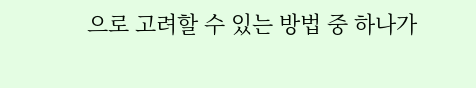으로 고려할 수 있는 방법 중 하나가